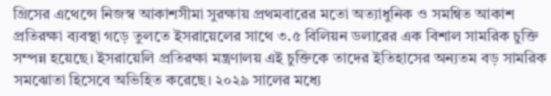গ্রিসের এথেন্সে নিজস্ব আকাশসীমা সুরক্ষায় প্রথমবারের মতো অত্যাধুনিক ও সমন্বিত আকাশ প্রতিরক্ষা ব্যবস্থা গড়ে তুলতে ইসরায়েলের সাথে ৩.৫ বিলিয়ন ডলারের এক বিশাল সামরিক চুক্তি সম্পন্ন হয়েছে। ইসরায়েলি প্রতিরক্ষা মন্ত্রণালয় এই চুক্তিকে তাদের ইতিহাসের অন্যতম বড় সামরিক সমঝোতা হিসেবে অভিহিত করেছে। ২০২৯ সালের মধ্যে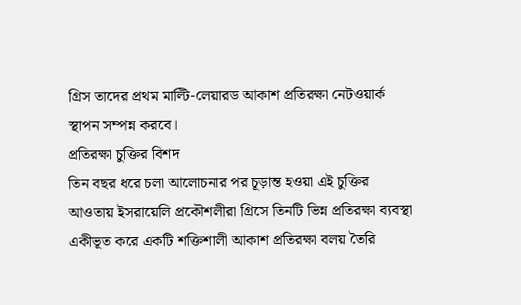গ্রিস তাদের প্রথম মাল্টি-লেয়ারড আকাশ প্রতিরক্ষা নেটওয়ার্ক স্থাপন সম্পন্ন করবে।
প্রতিরক্ষা চুক্তির বিশদ
তিন বছর ধরে চলা আলোচনার পর চূড়ান্ত হওয়া এই চুক্তির আওতায় ইসরায়েলি প্রকৌশলীরা গ্রিসে তিনটি ভিন্ন প্রতিরক্ষা ব্যবস্থা একীভূত করে একটি শক্তিশালী আকাশ প্রতিরক্ষা বলয় তৈরি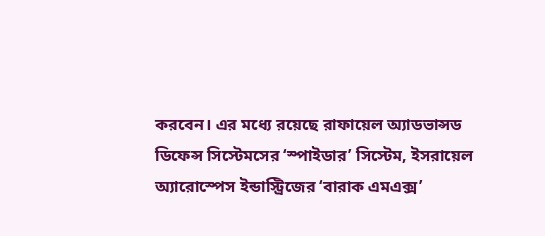করবেন। এর মধ্যে রয়েছে রাফায়েল অ্যাডভান্সড ডিফেন্স সিস্টেমসের ‘স্পাইডার’ সিস্টেম, ইসরায়েল অ্যারোস্পেস ইন্ডাস্ট্রিজের ‘বারাক এমএক্স’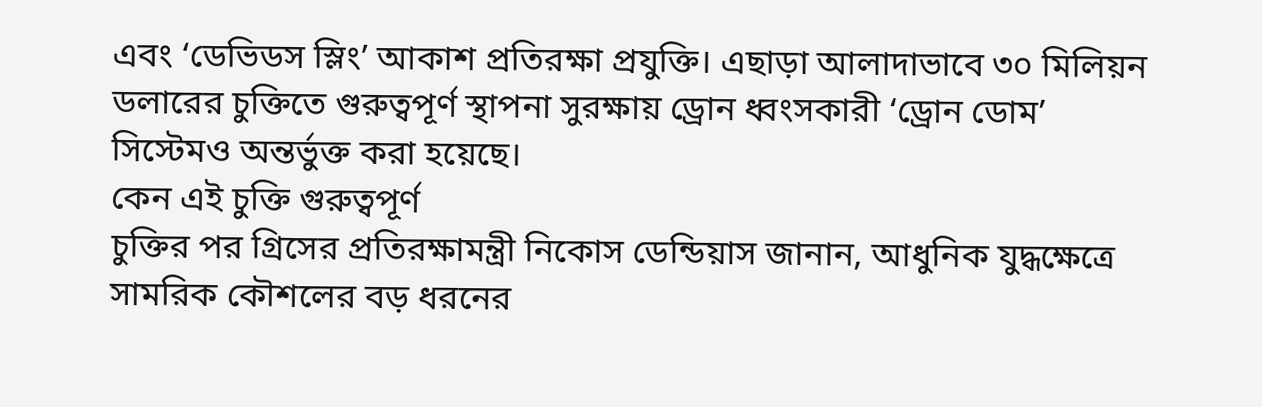এবং ‘ডেভিডস স্লিং’ আকাশ প্রতিরক্ষা প্রযুক্তি। এছাড়া আলাদাভাবে ৩০ মিলিয়ন ডলারের চুক্তিতে গুরুত্বপূর্ণ স্থাপনা সুরক্ষায় ড্রোন ধ্বংসকারী ‘ড্রোন ডোম’ সিস্টেমও অন্তর্ভুক্ত করা হয়েছে।
কেন এই চুক্তি গুরুত্বপূর্ণ
চুক্তির পর গ্রিসের প্রতিরক্ষামন্ত্রী নিকোস ডেন্ডিয়াস জানান, আধুনিক যুদ্ধক্ষেত্রে সামরিক কৌশলের বড় ধরনের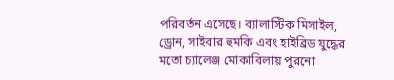পরিবর্তন এসেছে। ব্যালাস্টিক মিসাইল, ড্রোন, সাইবার হুমকি এবং হাইব্রিড যুদ্ধের মতো চ্যালেঞ্জ মোকাবিলায় পুরনো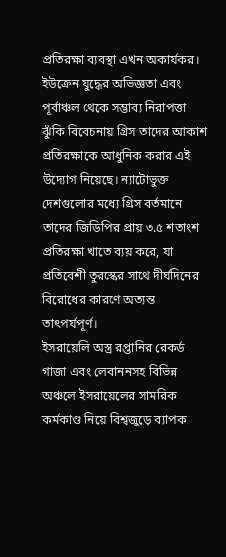প্রতিরক্ষা ব্যবস্থা এখন অকার্যকর। ইউক্রেন যুদ্ধের অভিজ্ঞতা এবং পূর্বাঞ্চল থেকে সম্ভাব্য নিরাপত্তা ঝুঁকি বিবেচনায় গ্রিস তাদের আকাশ প্রতিরক্ষাকে আধুনিক করার এই উদ্যোগ নিয়েছে। ন্যাটোভুক্ত দেশগুলোর মধ্যে গ্রিস বর্তমানে তাদের জিডিপির প্রায় ৩.৫ শতাংশ প্রতিরক্ষা খাতে ব্যয় করে, যা প্রতিবেশী তুরস্কের সাথে দীর্ঘদিনের বিরোধের কারণে অত্যন্ত তাৎপর্যপূর্ণ।
ইসরায়েলি অস্ত্র রপ্তানির রেকর্ড
গাজা এবং লেবাননসহ বিভিন্ন অঞ্চলে ইসরায়েলের সামরিক কর্মকাণ্ড নিয়ে বিশ্বজুড়ে ব্যাপক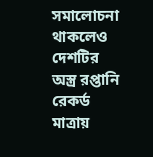সমালোচনা থাকলেও দেশটির অস্ত্র রপ্তানি রেকর্ড মাত্রায়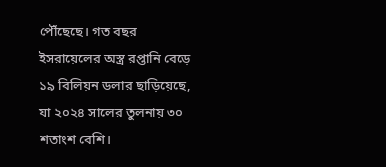পৌঁছেছে। গত বছর ইসরায়েলের অস্ত্র রপ্তানি বেড়ে ১৯ বিলিয়ন ডলার ছাড়িয়েছে, যা ২০২৪ সালের তুলনায় ৩০ শতাংশ বেশি।